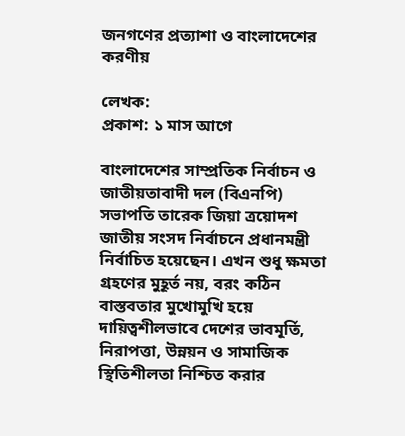জনগণের প্রত্যাশা ও বাংলাদেশের করণীয়

লেখক:
প্রকাশ: ১ মাস আগে

বাংলাদেশের সাম্প্রতিক নির্বাচন ও জাতীয়তাবাদী দল (বিএনপি) সভাপতি তারেক জিয়া ত্রয়োদশ জাতীয় সংসদ নির্বাচনে প্রধানমন্ত্রী নির্বাচিত হয়েছেন। এখন শুধু ক্ষমতা গ্রহণের মুহূর্ত নয়, বরং কঠিন বাস্তবতার মুখোমুখি হয়ে দায়িত্বশীলভাবে দেশের ভাবমূর্তি, নিরাপত্তা, উন্নয়ন ও সামাজিক স্থিতিশীলতা নিশ্চিত করার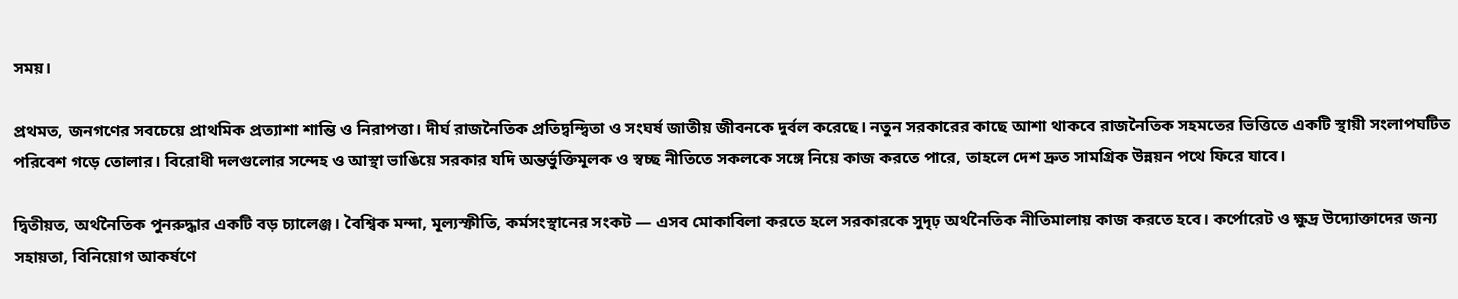সময়।

প্রথমত, জনগণের সবচেয়ে প্রাথমিক প্রত্যাশা শান্তি ও নিরাপত্তা। দীর্ঘ রাজনৈতিক প্রতিদ্বন্দ্বিতা ও সংঘর্ষ জাতীয় জীবনকে দুর্বল করেছে। নতুন সরকারের কাছে আশা থাকবে রাজনৈতিক সহমতের ভিত্তিতে একটি স্থায়ী সংলাপঘটিত পরিবেশ গড়ে তোলার। বিরোধী দলগুলোর সন্দেহ ও আস্থা ভাঙিয়ে সরকার যদি অন্তর্ভুক্তিমূলক ও স্বচ্ছ নীতিতে সকলকে সঙ্গে নিয়ে কাজ করতে পারে, তাহলে দেশ দ্রুত সামগ্রিক উন্নয়ন পথে ফিরে যাবে।

দ্বিতীয়ত, অর্থনৈতিক পুনরুদ্ধার একটি বড় চ্যালেঞ্জ। বৈশ্বিক মন্দা, মূল্যস্ফীতি, কর্মসংস্থানের সংকট — এসব মোকাবিলা করতে হলে সরকারকে সুদৃঢ় অর্থনৈতিক নীতিমালায় কাজ করতে হবে। কর্পোরেট ও ক্ষুদ্র উদ্যোক্তাদের জন্য সহায়তা, বিনিয়োগ আকর্ষণে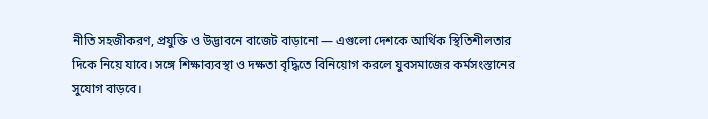নীতি সহজীকরণ, প্রযুক্তি ও উদ্ভাবনে বাজেট বাড়ানো — এগুলো দেশকে আর্থিক স্থিতিশীলতার দিকে নিয়ে যাবে। সঙ্গে শিক্ষাব্যবস্থা ও দক্ষতা বৃদ্ধিতে বিনিয়োগ করলে যুবসমাজের কর্মসংস্তানের সুযোগ বাড়বে।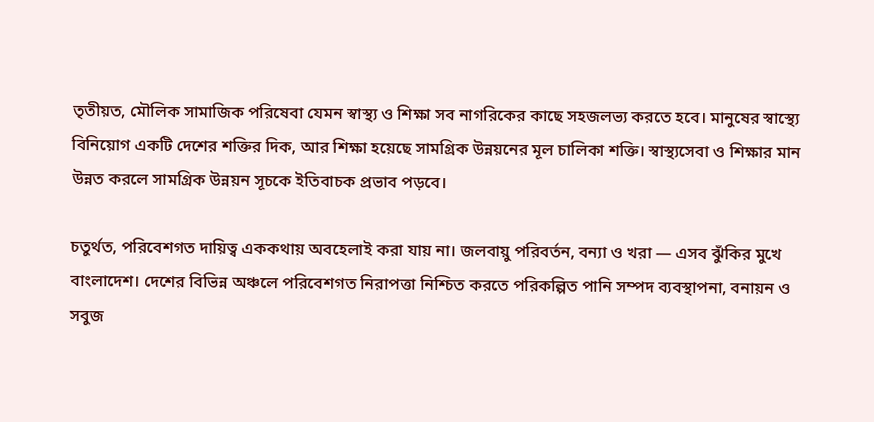তৃতীয়ত, মৌলিক সামাজিক পরিষেবা যেমন স্বাস্থ্য ও শিক্ষা সব নাগরিকের কাছে সহজলভ্য করতে হবে। মানুষের স্বাস্থ্যে বিনিয়োগ একটি দেশের শক্তির দিক, আর শিক্ষা হয়েছে সামগ্রিক উন্নয়নের মূল চালিকা শক্তি। স্বাস্থ্যসেবা ও শিক্ষার মান উন্নত করলে সামগ্রিক উন্নয়ন সূচকে ইতিবাচক প্রভাব পড়বে।

চতুর্থত, পরিবেশগত দায়িত্ব এককথায় অবহেলাই করা যায় না। জলবায়ু পরিবর্তন, বন্যা ও খরা — এসব ঝুঁকির মুখে বাংলাদেশ। দেশের বিভিন্ন অঞ্চলে পরিবেশগত নিরাপত্তা নিশ্চিত করতে পরিকল্পিত পানি সম্পদ ব্যবস্থাপনা, বনায়ন ও সবুজ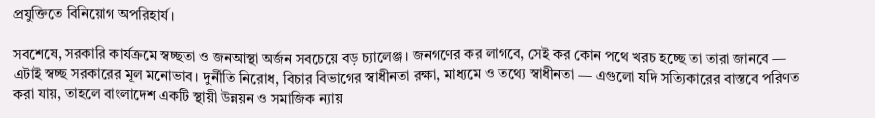প্রযুক্তিতে বিনিয়োগ অপরিহার্য।

সবশেষে, সরকারি কার্যক্রমে স্বচ্ছতা ও জনআস্থা অর্জন সবচেয়ে বড় চ্যালেঞ্জ। জনগণের কর লাগবে, সেই কর কোন পথে খরচ হচ্ছে তা তারা জানবে — এটাই স্বচ্ছ সরকারের মূল মনোভাব। দুর্নীতি নিরোধ, বিচার বিভাগের স্বাধীনতা রক্ষা, মাধ্যমে ও তথ্যে স্বাধীনতা — এগুলো যদি সত্যিকারের বাস্তবে পরিণত করা যায়, তাহলে বাংলাদেশ একটি স্থায়ী উন্নয়ন ও সমাজিক ন্যায়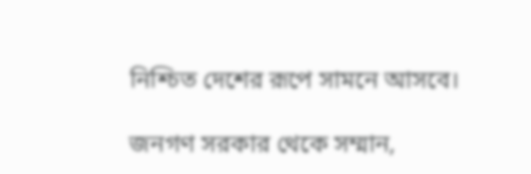নিশ্চিত দেশের রূপে সামনে আসবে।

জনগণ সরকার থেকে সম্মান,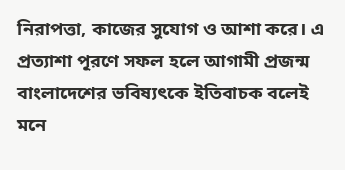নিরাপত্তা, কাজের সুযোগ ও আশা করে। এ প্রত্যাশা পূরণে সফল হলে আগামী প্রজন্ম বাংলাদেশের ভবিষ্যৎকে ইতিবাচক বলেই মনে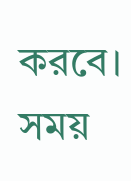করবে। সময়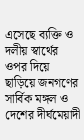এসেছে ব্যক্তি ও দলীয় স্বার্থের ওপর দিয়ে ছাড়িয়ে জনগণের সার্বিক মঙ্গল ও দেশের দীর্ঘমেয়াদী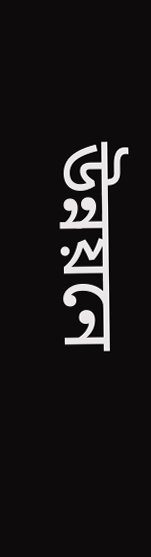উন্নয়নে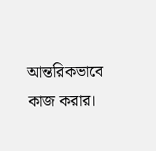আন্তরিকভাবে কাজ করার।